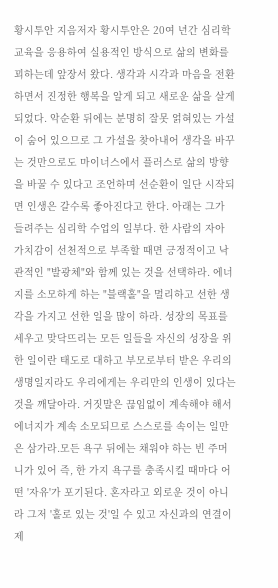황시투안 지음저자 황시투안은 20여 년간 심리학 교육을 응용하여 실용적인 방식으로 삶의 변화를 꾀하는데 앞장서 왔다. 생각과 시각과 마음을 전환하면서 진정한 행복을 알게 되고 새로운 삶을 살게 되었다. 악순환 뒤에는 분명히 잘못 얽혀있는 가설이 숨어 있으므로 그 가설을 찾아내어 생각을 바꾸는 것만으로도 마이너스에서 플러스로 삶의 방향을 바꿀 수 있다고 조언하며 선순환이 일단 시작되면 인생은 갈수록 좋아진다고 한다. 아래는 그가 들려주는 심리학 수업의 일부다. 한 사람의 자아 가치감이 선천적으로 부족할 때면 긍정적이고 낙관적인 "발광체"와 함께 있는 것을 선택하라. 에너지를 소모하게 하는 "블랙홀"을 멀리하고 선한 생각을 가지고 선한 일을 많이 하라. 성장의 목표를 세우고 맞닥뜨리는 모든 일들을 자신의 성장을 위한 일이란 태도로 대하고 부모로부터 받은 우리의 생명일지라도 우리에게는 우리만의 인생이 있다는 것을 깨달아라. 거짓말은 끊임없이 계속해야 해서 에너지가 계속 소모되므로 스스로를 속이는 일만은 삼가라.모든 욕구 뒤에는 채워야 하는 빈 주머니가 있어 즉, 한 가지 욕구를 충족시킬 때마다 어떤 '자유'가 포기된다. 혼자라고 외로운 것이 아니라 그저 '홀로 있는 것'일 수 있고 자신과의 연결이 제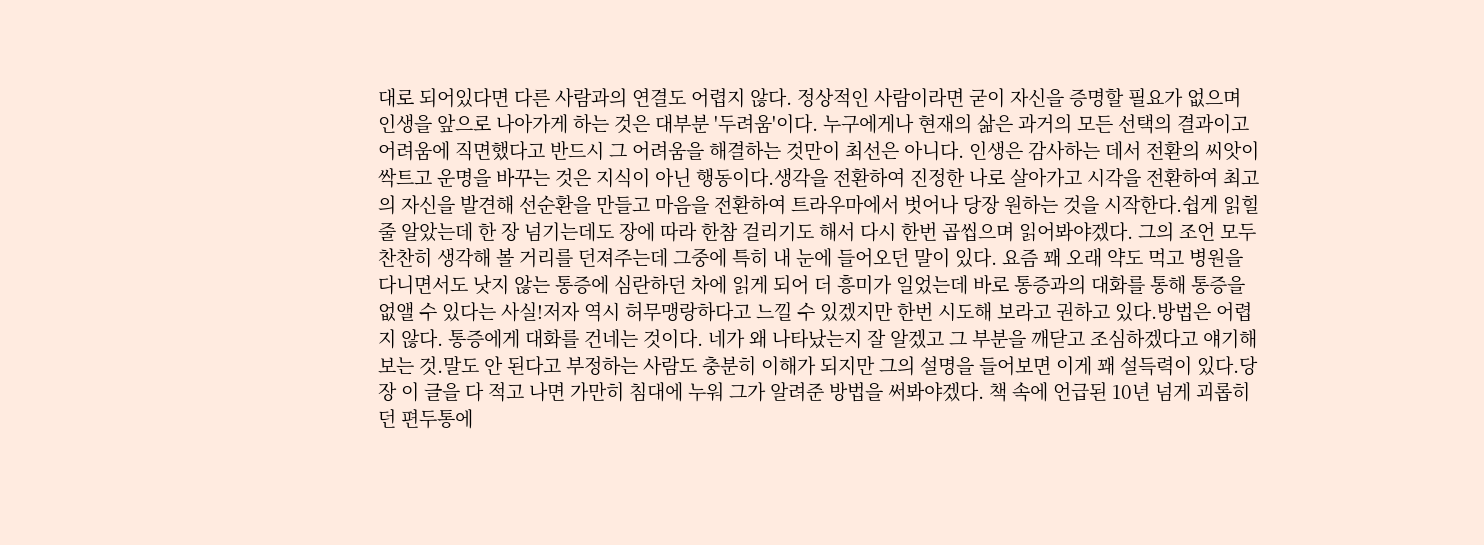대로 되어있다면 다른 사람과의 연결도 어렵지 않다. 정상적인 사람이라면 굳이 자신을 증명할 필요가 없으며 인생을 앞으로 나아가게 하는 것은 대부분 '두려움'이다. 누구에게나 현재의 삶은 과거의 모든 선택의 결과이고 어려움에 직면했다고 반드시 그 어려움을 해결하는 것만이 최선은 아니다. 인생은 감사하는 데서 전환의 씨앗이 싹트고 운명을 바꾸는 것은 지식이 아닌 행동이다.생각을 전환하여 진정한 나로 살아가고 시각을 전환하여 최고의 자신을 발견해 선순환을 만들고 마음을 전환하여 트라우마에서 벗어나 당장 원하는 것을 시작한다.쉽게 읽힐 줄 알았는데 한 장 넘기는데도 장에 따라 한참 걸리기도 해서 다시 한번 곱씹으며 읽어봐야겠다. 그의 조언 모두 찬찬히 생각해 볼 거리를 던져주는데 그중에 특히 내 눈에 들어오던 말이 있다. 요즘 꽤 오래 약도 먹고 병원을 다니면서도 낫지 않는 통증에 심란하던 차에 읽게 되어 더 흥미가 일었는데 바로 통증과의 대화를 통해 통증을 없앨 수 있다는 사실!저자 역시 허무맹랑하다고 느낄 수 있겠지만 한번 시도해 보라고 권하고 있다.방법은 어렵지 않다. 통증에게 대화를 건네는 것이다. 네가 왜 나타났는지 잘 알겠고 그 부분을 깨닫고 조심하겠다고 얘기해 보는 것.말도 안 된다고 부정하는 사람도 충분히 이해가 되지만 그의 설명을 들어보면 이게 꽤 설득력이 있다.당장 이 글을 다 적고 나면 가만히 침대에 누워 그가 알려준 방법을 써봐야겠다. 책 속에 언급된 10년 넘게 괴롭히던 편두통에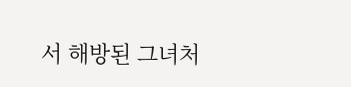서 해방된 그녀처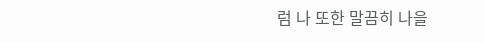럼 나 또한 말끔히 나을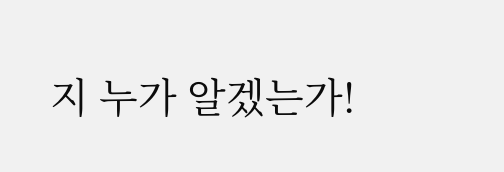지 누가 알겠는가!